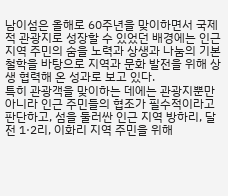남이섬은 올해로 60주년을 맞이하면서 국제적 관광지로 성장할 수 있었던 배경에는 인근 지역 주민의 숨을 노력과 상생과 나눔의 기본 철학을 바탕으로 지역과 문화 발전을 위해 상생 협력해 온 성과로 보고 있다.
특히 관광객을 맞이하는 데에는 관광지뿐만 아니라 인근 주민들의 협조가 필수적이라고 판단하고, 섬을 둘러싼 인근 지역 방하리, 달전 1·2리, 이화리 지역 주민을 위해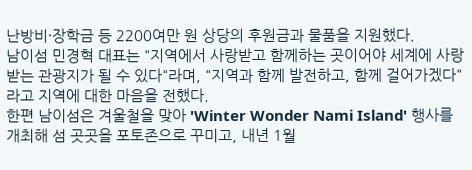난방비·장학금 등 2200여만 원 상당의 후원금과 물품을 지원했다.
남이섬 민경혁 대표는 "지역에서 사랑받고 함께하는 곳이어야 세계에 사랑받는 관광지가 될 수 있다"라며, "지역과 함께 발전하고, 함께 걸어가겠다"라고 지역에 대한 마음을 전했다.
한편 남이섬은 겨울철을 맞아 'Winter Wonder Nami Island' 행사를 개최해 섬 곳곳을 포토존으로 꾸미고, 내년 1월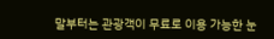말부터는 관광객이 무료로 이용 가능한 눈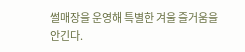썰매장을 운영해 특별한 겨울 즐거움을 안긴다.